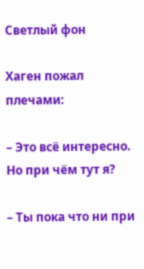Светлый фон

Хаген пожал плечами:

– Это всё интересно. Но при чём тут я?

– Ты пока что ни при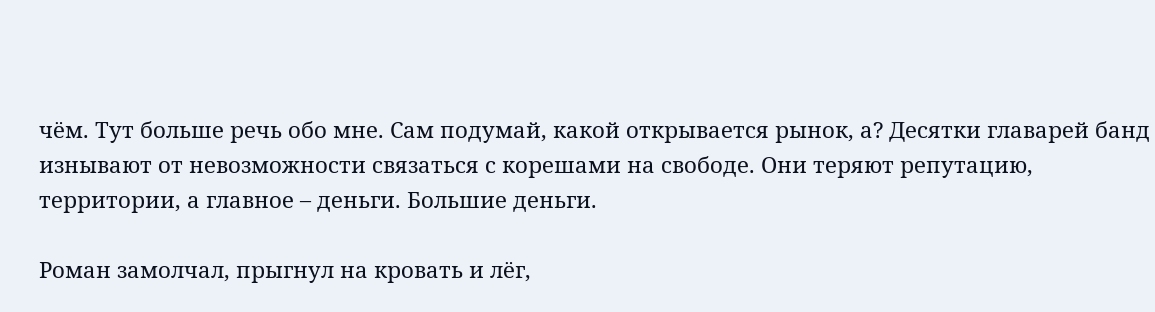чём. Тут больше речь обо мне. Сам подумай, какой открывается рынок, а? Десятки главарей банд изнывают от невозможности связаться с корешами на свободе. Они теряют репутацию, территории, а главное – деньги. Большие деньги.

Роман замолчал, прыгнул на кровать и лёг,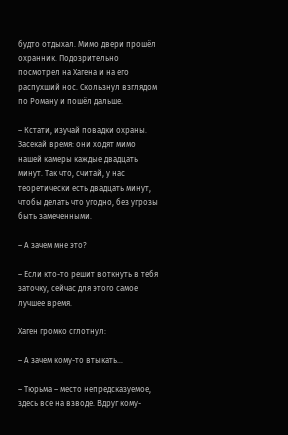будто отдыхал. Мимо двери прошёл охранник. Подозрительно посмотрел на Хагена и на его распухший нос. Скользнул взглядом по Роману и пошёл дальше.

– Кстати, изучай повадки охраны. Засекай время: они ходят мимо нашей камеры каждые двадцать минут. Так что, считай, у нас теоретически есть двадцать минут, чтобы делать что угодно, без угрозы быть замеченными.

– А зачем мне это?

– Если кто-то решит воткнуть в тебя заточку, сейчас для этого самое лучшее время.

Хаген громко сглотнул:

– А зачем кому-то втыкать…

– Тюрьма – место непредсказуемое, здесь все на взводе. Вдруг кому-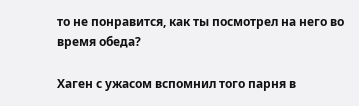то не понравится, как ты посмотрел на него во время обеда?

Хаген с ужасом вспомнил того парня в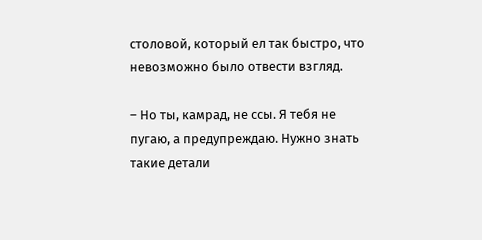столовой, который ел так быстро, что невозможно было отвести взгляд.

– Но ты, камрад, не ссы. Я тебя не пугаю, а предупреждаю. Нужно знать такие детали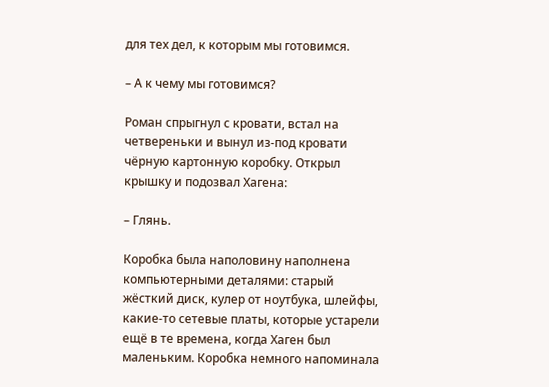для тех дел, к которым мы готовимся.

– А к чему мы готовимся?

Роман спрыгнул с кровати, встал на четвереньки и вынул из-под кровати чёрную картонную коробку. Открыл крышку и подозвал Хагена:

– Глянь.

Коробка была наполовину наполнена компьютерными деталями: старый жёсткий диск, кулер от ноутбука, шлейфы, какие-то сетевые платы, которые устарели ещё в те времена, когда Хаген был маленьким. Коробка немного напоминала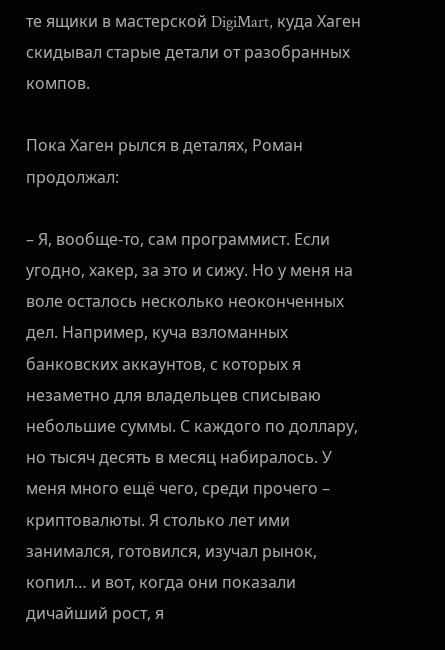те ящики в мастерской DigiMart, куда Хаген скидывал старые детали от разобранных компов.

Пока Хаген рылся в деталях, Роман продолжал:

– Я, вообще-то, сам программист. Если угодно, хакер, за это и сижу. Но у меня на воле осталось несколько неоконченных дел. Например, куча взломанных банковских аккаунтов, с которых я незаметно для владельцев списываю небольшие суммы. С каждого по доллару, но тысяч десять в месяц набиралось. У меня много ещё чего, среди прочего – криптовалюты. Я столько лет ими занимался, готовился, изучал рынок, копил… и вот, когда они показали дичайший рост, я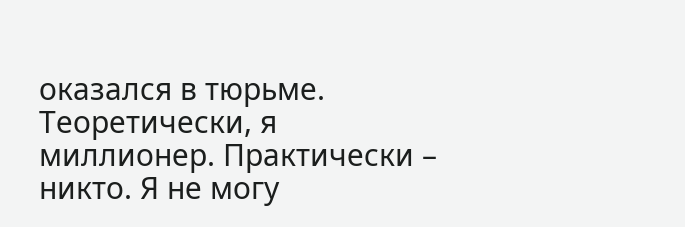оказался в тюрьме. Теоретически, я миллионер. Практически – никто. Я не могу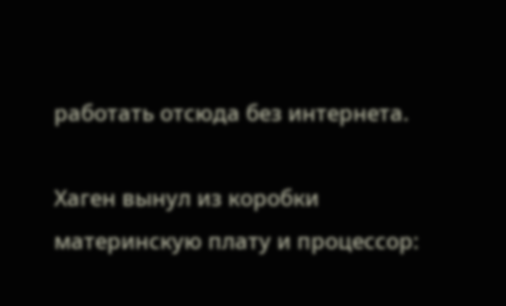работать отсюда без интернета.

Хаген вынул из коробки материнскую плату и процессор: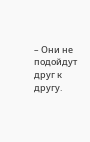– Они не подойдут друг к другу.